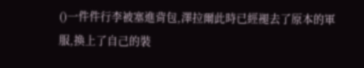()一件件行李被塞進背包,澤拉爾此時已經褪去了原本的軍服,換上了自己的裝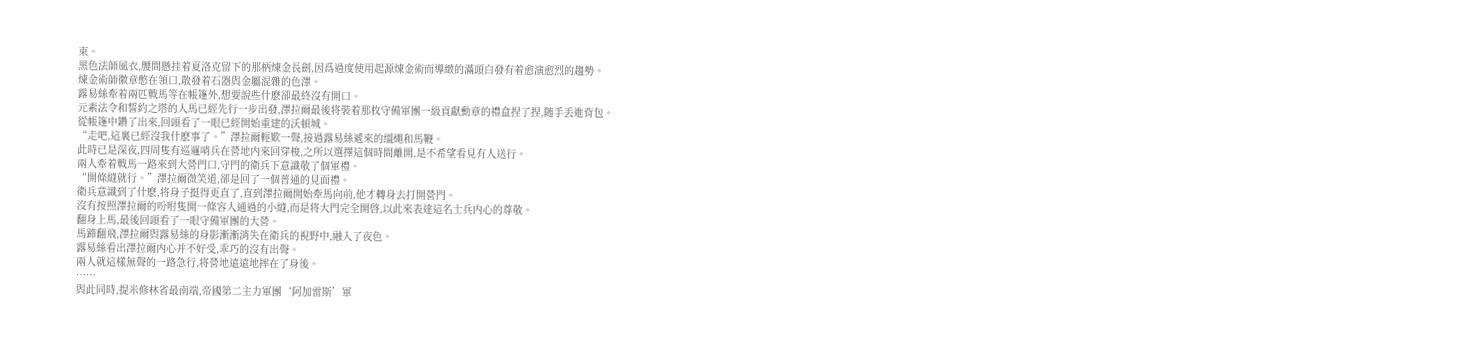束。
黑色法師風衣,腰間懸挂着夏洛克留下的那柄煉金長劍,因爲過度使用起源煉金術而導緻的滿頭白發有着愈演愈烈的趨勢。
煉金術師徽章憋在領口,散發着石器與金屬混雜的色澤。
露易絲牽着兩匹戰馬等在帳篷外,想要說些什麽卻最終沒有開口。
元素法令和誓約之塔的人馬已經先行一步出發,澤拉爾最後将裝着那枚守備軍團一級貢獻勳章的禮盒捏了捏,随手丢進背包。
從帳篷中鑽了出來,回頭看了一眼已經開始重建的沃頓城。
“走吧,這裏已經沒我什麽事了。”澤拉爾輕歎一聲,接過露易絲遞來的缰繩和馬鞭。
此時已是深夜,四周隻有巡邏哨兵在營地内來回穿梭,之所以選擇這個時間離開,是不希望看見有人送行。
兩人牽着戰馬一路來到大營門口,守門的衛兵下意識敬了個軍禮。
“開條縫就行。”澤拉爾微笑道,卻是回了一個普通的見面禮。
衛兵意識到了什麽,将身子挺得更直了,直到澤拉爾開始牽馬向前,他才轉身去打開營門。
沒有按照澤拉爾的吩咐隻開一條容人通過的小縫,而是将大門完全開啓,以此來表達這名士兵内心的尊敬。
翻身上馬,最後回頭看了一眼守備軍團的大營。
馬蹄翻飛,澤拉爾與露易絲的身影漸漸消失在衛兵的視野中,融入了夜色。
露易絲看出澤拉爾内心并不好受,乖巧的沒有出聲。
兩人就這樣無聲的一路急行,将營地遠遠地摔在了身後。
……
與此同時,提米修林省最南端,帝國第二主力軍團‘阿加雷斯’軍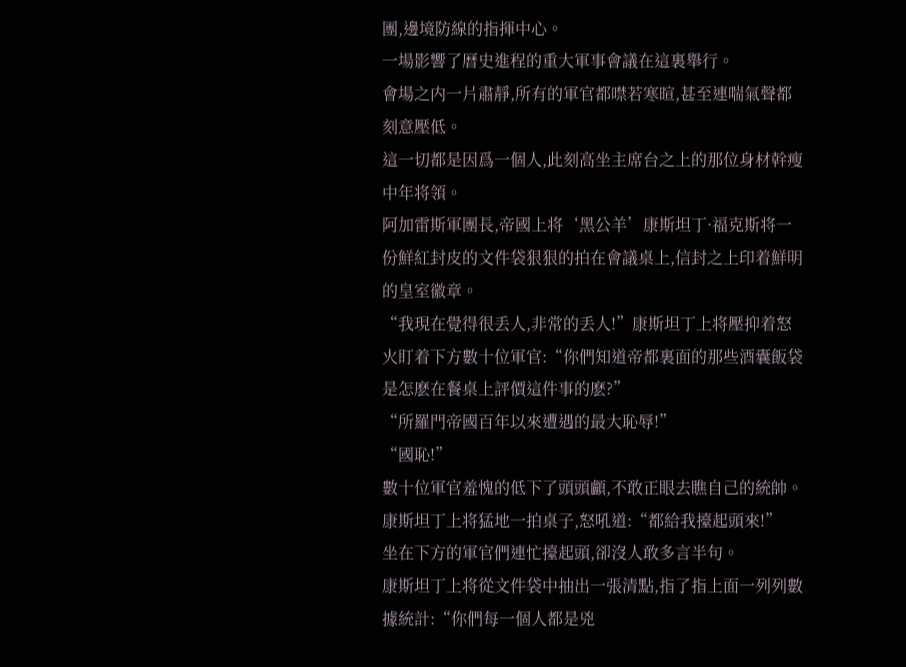團,邊境防線的指揮中心。
一場影響了曆史進程的重大軍事會議在這裏舉行。
會場之内一片肅靜,所有的軍官都噤若寒暄,甚至連喘氣聲都刻意壓低。
這一切都是因爲一個人,此刻高坐主席台之上的那位身材幹瘦中年将領。
阿加雷斯軍團長,帝國上将‘黑公羊’康斯坦丁·福克斯将一份鮮紅封皮的文件袋狠狠的拍在會議桌上,信封之上印着鮮明的皇室徽章。
“我現在覺得很丢人,非常的丢人!”康斯坦丁上将壓抑着怒火盯着下方數十位軍官:“你們知道帝都裏面的那些酒囊飯袋是怎麽在餐桌上評價這件事的麽?”
“所羅門帝國百年以來遭遇的最大恥辱!”
“國恥!”
數十位軍官羞愧的低下了頭頭顱,不敢正眼去瞧自己的統帥。
康斯坦丁上将猛地一拍桌子,怒吼道:“都給我擡起頭來!”
坐在下方的軍官們連忙擡起頭,卻沒人敢多言半句。
康斯坦丁上将從文件袋中抽出一張清點,指了指上面一列列數據統計:“你們每一個人都是兇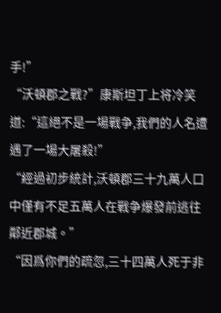手!”
“沃頓郡之戰?”康斯坦丁上将冷笑道:“這絕不是一場戰争,我們的人名遭遇了一場大屠殺!”
“經過初步統計,沃頓郡三十九萬人口中僅有不足五萬人在戰争爆發前逃往鄰近郡城。”
“因爲你們的疏忽,三十四萬人死于非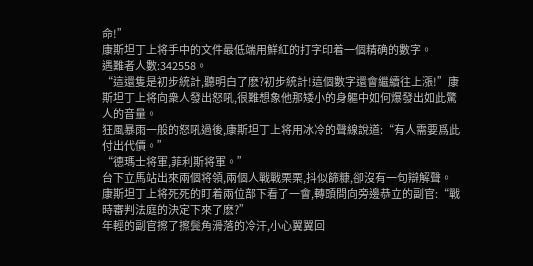命!”
康斯坦丁上将手中的文件最低端用鮮紅的打字印着一個精确的數字。
遇難者人數:342558。
“這還隻是初步統計,聽明白了麽?初步統計!這個數字還會繼續往上漲!”康斯坦丁上将向衆人發出怒吼,很難想象他那矮小的身軀中如何爆發出如此驚人的音量。
狂風暴雨一般的怒吼過後,康斯坦丁上将用冰冷的聲線說道:“有人需要爲此付出代價。”
“德瑪士将軍,菲利斯将軍。”
台下立馬站出來兩個将領,兩個人戰戰栗栗,抖似篩糠,卻沒有一句辯解聲。
康斯坦丁上将死死的盯着兩位部下看了一會,轉頭問向旁邊恭立的副官:“戰時審判法庭的決定下來了麽?”
年輕的副官擦了擦鬓角滑落的冷汗,小心翼翼回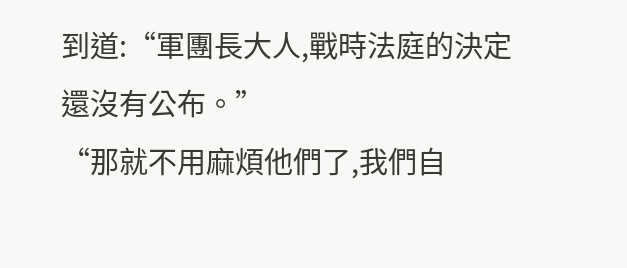到道:“軍團長大人,戰時法庭的決定還沒有公布。”
“那就不用麻煩他們了,我們自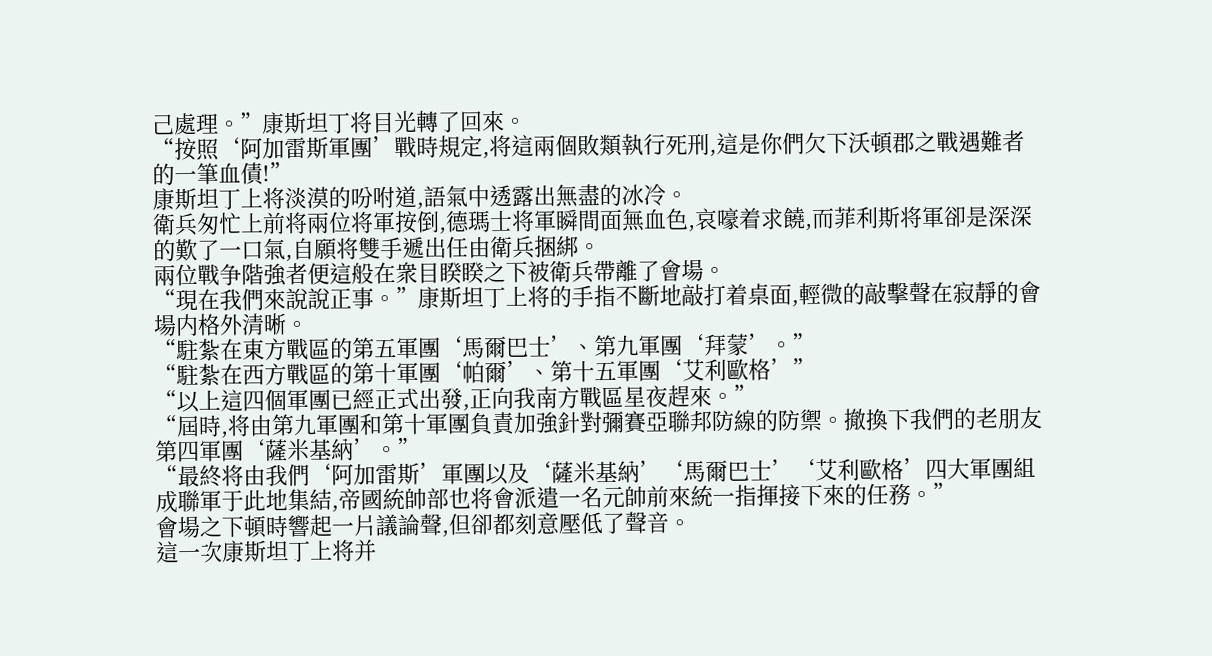己處理。”康斯坦丁将目光轉了回來。
“按照‘阿加雷斯軍團’戰時規定,将這兩個敗類執行死刑,這是你們欠下沃頓郡之戰遇難者的一筆血債!”
康斯坦丁上将淡漠的吩咐道,語氣中透露出無盡的冰冷。
衛兵匆忙上前将兩位将軍按倒,德瑪士将軍瞬間面無血色,哀嚎着求饒,而菲利斯将軍卻是深深的歎了一口氣,自願将雙手遞出任由衛兵捆綁。
兩位戰争階強者便這般在衆目睽睽之下被衛兵帶離了會場。
“現在我們來說說正事。”康斯坦丁上将的手指不斷地敲打着桌面,輕微的敲擊聲在寂靜的會場内格外清晰。
“駐紮在東方戰區的第五軍團‘馬爾巴士’、第九軍團‘拜蒙’。”
“駐紮在西方戰區的第十軍團‘帕爾’、第十五軍團‘艾利歐格’”
“以上這四個軍團已經正式出發,正向我南方戰區星夜趕來。”
“屆時,将由第九軍團和第十軍團負責加強針對彌賽亞聯邦防線的防禦。撤換下我們的老朋友第四軍團‘薩米基納’。”
“最終将由我們‘阿加雷斯’軍團以及‘薩米基納’‘馬爾巴士’‘艾利歐格’四大軍團組成聯軍于此地集結,帝國統帥部也将會派遣一名元帥前來統一指揮接下來的任務。”
會場之下頓時響起一片議論聲,但卻都刻意壓低了聲音。
這一次康斯坦丁上将并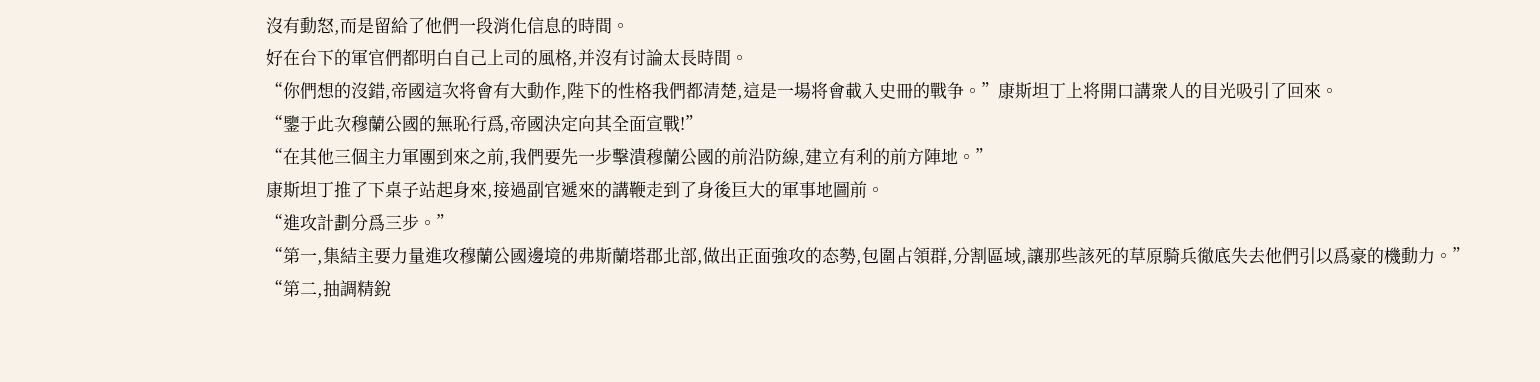沒有動怒,而是留給了他們一段消化信息的時間。
好在台下的軍官們都明白自己上司的風格,并沒有讨論太長時間。
“你們想的沒錯,帝國這次将會有大動作,陛下的性格我們都清楚,這是一場将會載入史冊的戰争。”康斯坦丁上将開口講衆人的目光吸引了回來。
“鑒于此次穆蘭公國的無恥行爲,帝國決定向其全面宣戰!”
“在其他三個主力軍團到來之前,我們要先一步擊潰穆蘭公國的前沿防線,建立有利的前方陣地。”
康斯坦丁推了下桌子站起身來,接過副官遞來的講鞭走到了身後巨大的軍事地圖前。
“進攻計劃分爲三步。”
“第一,集結主要力量進攻穆蘭公國邊境的弗斯蘭塔郡北部,做出正面強攻的态勢,包圍占領群,分割區域,讓那些該死的草原騎兵徹底失去他們引以爲豪的機動力。”
“第二,抽調精銳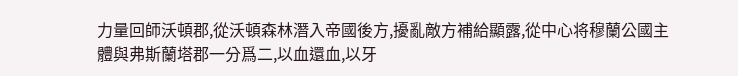力量回師沃頓郡,從沃頓森林潛入帝國後方,擾亂敵方補給顯露,從中心将穆蘭公國主體與弗斯蘭塔郡一分爲二,以血還血,以牙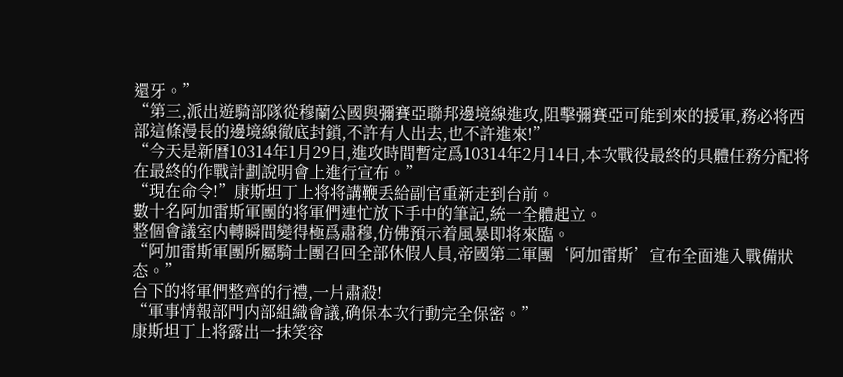還牙。”
“第三,派出遊騎部隊從穆蘭公國與彌賽亞聯邦邊境線進攻,阻擊彌賽亞可能到來的援軍,務必将西部這條漫長的邊境線徹底封鎖,不許有人出去,也不許進來!”
“今天是新曆10314年1月29日,進攻時間暫定爲10314年2月14日,本次戰役最終的具體任務分配将在最終的作戰計劃說明會上進行宣布。”
“現在命令!”康斯坦丁上将将講鞭丢給副官重新走到台前。
數十名阿加雷斯軍團的将軍們連忙放下手中的筆記,統一全體起立。
整個會議室内轉瞬間變得極爲肅穆,仿佛預示着風暴即将來臨。
“阿加雷斯軍團所屬騎士團召回全部休假人員,帝國第二軍團‘阿加雷斯’宣布全面進入戰備狀态。”
台下的将軍們整齊的行禮,一片肅殺!
“軍事情報部門内部組織會議,确保本次行動完全保密。”
康斯坦丁上将露出一抹笑容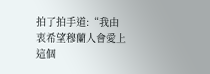拍了拍手道:“我由衷希望穆蘭人會愛上這個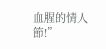血腥的情人節!”